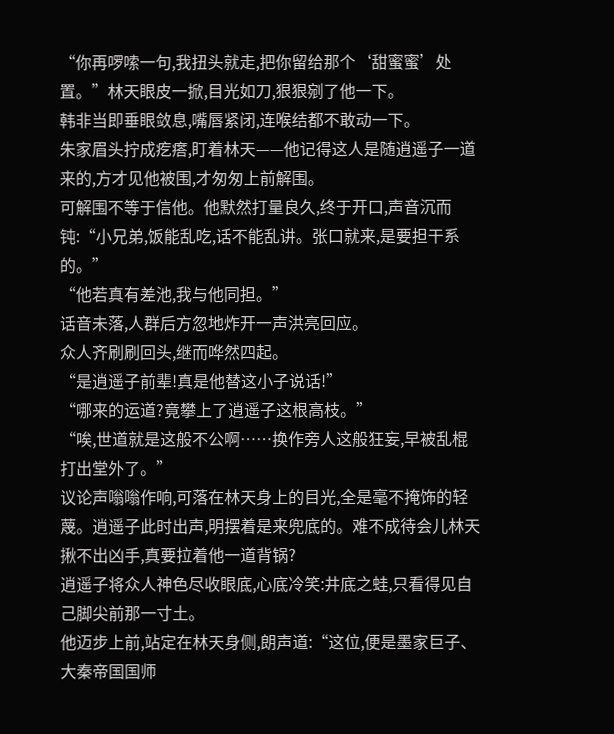“你再啰嗦一句,我扭头就走,把你留给那个‘甜蜜蜜’处置。”林天眼皮一掀,目光如刀,狠狠剜了他一下。
韩非当即垂眼敛息,嘴唇紧闭,连喉结都不敢动一下。
朱家眉头拧成疙瘩,盯着林天——他记得这人是随逍遥子一道来的,方才见他被围,才匆匆上前解围。
可解围不等于信他。他默然打量良久,终于开口,声音沉而钝:“小兄弟,饭能乱吃,话不能乱讲。张口就来,是要担干系的。”
“他若真有差池,我与他同担。”
话音未落,人群后方忽地炸开一声洪亮回应。
众人齐刷刷回头,继而哗然四起。
“是逍遥子前辈!真是他替这小子说话!”
“哪来的运道?竟攀上了逍遥子这根高枝。”
“唉,世道就是这般不公啊……换作旁人这般狂妄,早被乱棍打出堂外了。”
议论声嗡嗡作响,可落在林天身上的目光,全是毫不掩饰的轻蔑。逍遥子此时出声,明摆着是来兜底的。难不成待会儿林天揪不出凶手,真要拉着他一道背锅?
逍遥子将众人神色尽收眼底,心底冷笑:井底之蛙,只看得见自己脚尖前那一寸土。
他迈步上前,站定在林天身侧,朗声道:“这位,便是墨家巨子、大秦帝国国师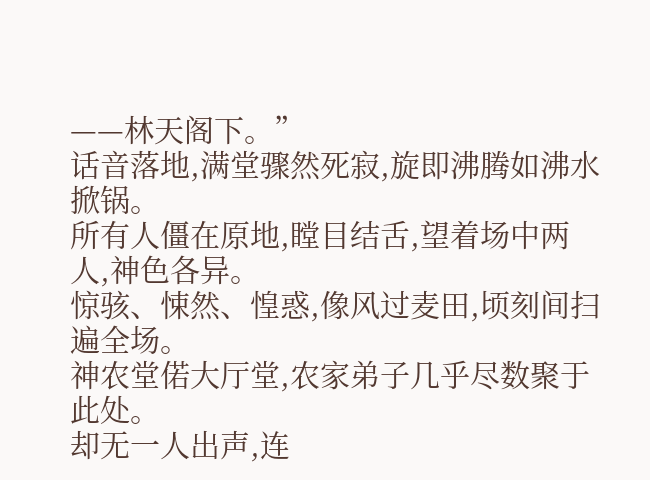——林天阁下。”
话音落地,满堂骤然死寂,旋即沸腾如沸水掀锅。
所有人僵在原地,瞠目结舌,望着场中两人,神色各异。
惊骇、悚然、惶惑,像风过麦田,顷刻间扫遍全场。
神农堂偌大厅堂,农家弟子几乎尽数聚于此处。
却无一人出声,连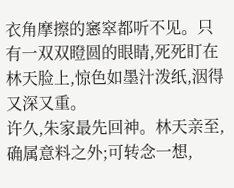衣角摩擦的窸窣都听不见。只有一双双瞪圆的眼睛,死死盯在林天脸上,惊色如墨汁泼纸,洇得又深又重。
许久,朱家最先回神。林天亲至,确属意料之外;可转念一想,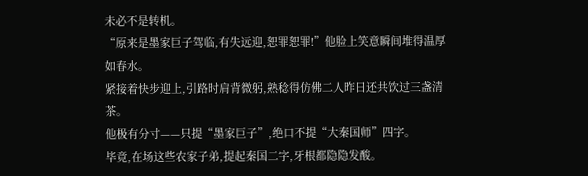未必不是转机。
“原来是墨家巨子驾临,有失远迎,恕罪恕罪!”他脸上笑意瞬间堆得温厚如春水。
紧接着快步迎上,引路时肩背微躬,熟稔得仿佛二人昨日还共饮过三盏清茶。
他极有分寸——只提“墨家巨子”,绝口不提“大秦国师”四字。
毕竟,在场这些农家子弟,提起秦国二字,牙根都隐隐发酸。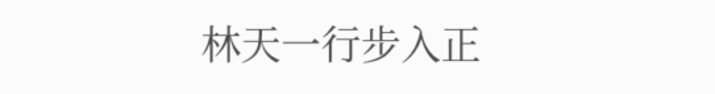林天一行步入正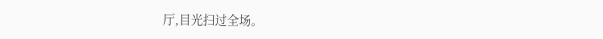厅,目光扫过全场。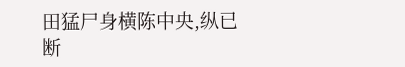田猛尸身横陈中央,纵已断